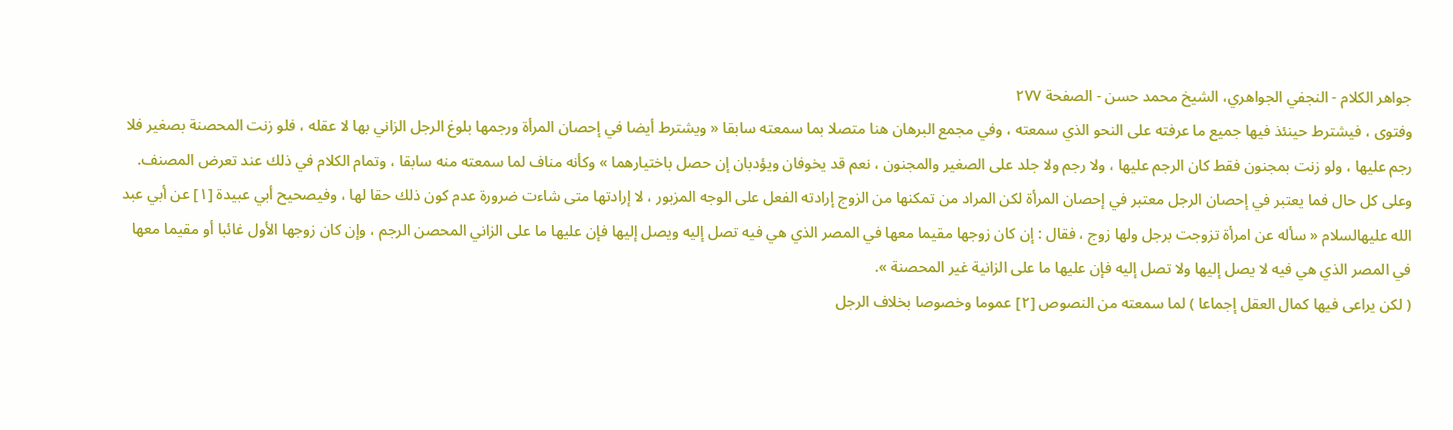جواهر الكلام - النجفي الجواهري، الشيخ محمد حسن - الصفحة ٢٧٧
وفتوى ، فيشترط حينئذ فيها جميع ما عرفته على النحو الذي سمعته ، وفي مجمع البرهان هنا متصلا بما سمعته سابقا « ويشترط أيضا في إحصان المرأة ورجمها بلوغ الرجل الزاني بها لا عقله ، فلو زنت المحصنة بصغير فلا رجم عليها ، ولو زنت بمجنون فقط كان الرجم عليها ، ولا رجم ولا جلد على الصغير والمجنون ، نعم قد يخوفان ويؤدبان إن حصل باختيارهما » وكأنه مناف لما سمعته منه سابقا ، وتمام الكلام في ذلك عند تعرض المصنف.
وعلى كل حال فما يعتبر في إحصان الرجل معتبر في إحصان المرأة لكن المراد من تمكنها من الزوج إرادته الفعل على الوجه المزبور ، لا إرادتها متى شاءت ضرورة عدم كون ذلك حقا لها ، وفيصحيح أبي عبيدة [١] عن أبي عبد الله عليهالسلام « سأله عن امرأة تزوجت برجل ولها زوج ، فقال : إن كان زوجها مقيما معها في المصر الذي هي فيه تصل إليه ويصل إليها فإن عليها ما على الزاني المحصن الرجم ، وإن كان زوجها الأول غائبا أو مقيما معها في المصر الذي هي فيه لا يصل إليها ولا تصل إليه فإن عليها ما على الزانية غير المحصنة ».
( لكن يراعى فيها كمال العقل إجماعا ) لما سمعته من النصوص [٢] عموما وخصوصا بخلاف الرجل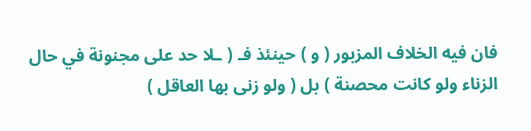فان فيه الخلاف المزبور ( و ) حينئذ فـ ( ـلا حد على مجنونة في حال الزناء ولو كانت محصنة ) بل ( ولو زنى بها العاقل )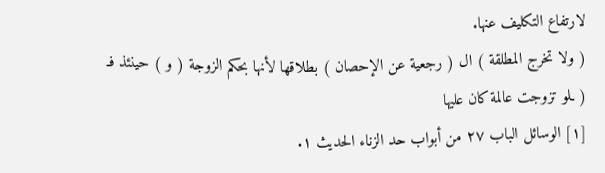لارتفاع التكليف عنها.
( ولا تخرج المطلقة ) ال ( رجعية عن الإحصان ) بطلاقها لأنها بحكم الزوجة ( و ) حينئذ فـ ( ـلو تزوجت عالمة كان عليها
[١] الوسائل الباب ٢٧ من أبواب حد الزناء الحديث ١.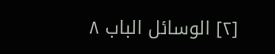[٢] الوسائل الباب ٨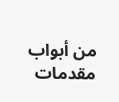من أبواب مقدمات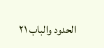الحدود والباب ٢١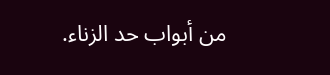من أبواب حد الزناء.